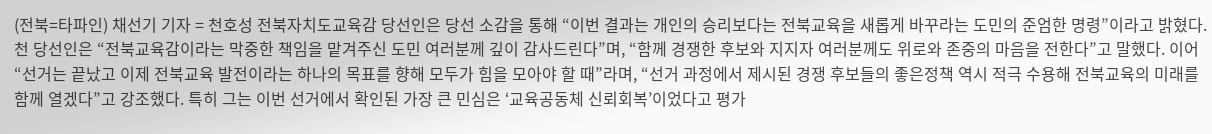(전북=타파인) 채선기 기자 = 천호성 전북자치도교육감 당선인은 당선 소감을 통해 “이번 결과는 개인의 승리보다는 전북교육을 새롭게 바꾸라는 도민의 준엄한 명령”이라고 밝혔다. 천 당선인은 “전북교육감이라는 막중한 책임을 맡겨주신 도민 여러분께 깊이 감사드린다”며, “함께 경쟁한 후보와 지지자 여러분께도 위로와 존중의 마음을 전한다”고 말했다. 이어 “선거는 끝났고 이제 전북교육 발전이라는 하나의 목표를 향해 모두가 힘을 모아야 할 때”라며, “선거 과정에서 제시된 경쟁 후보들의 좋은정책 역시 적극 수용해 전북교육의 미래를 함께 열겠다”고 강조했다. 특히 그는 이번 선거에서 확인된 가장 큰 민심은 ‘교육공동체 신뢰회복’이었다고 평가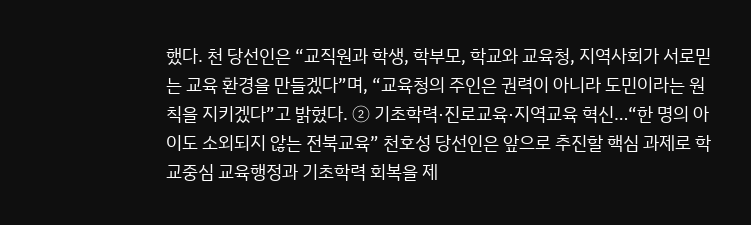했다. 천 당선인은 “교직원과 학생, 학부모, 학교와 교육청, 지역사회가 서로믿는 교육 환경을 만들겠다”며, “교육청의 주인은 권력이 아니라 도민이라는 원칙을 지키겠다”고 밝혔다. ② 기초학력·진로교육·지역교육 혁신…“한 명의 아이도 소외되지 않는 전북교육” 천호성 당선인은 앞으로 추진할 핵심 과제로 학교중심 교육행정과 기초학력 회복을 제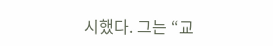시했다. 그는 “교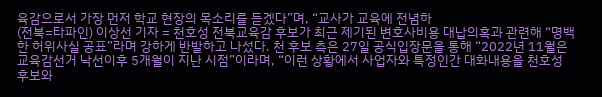육감으로서 가장 먼저 학교 현장의 목소리를 듣겠다”며, “교사가 교육에 전념하
(전북=타파인) 이상선 기자 = 천호성 전북교육감 후보가 최근 제기된 변호사비용 대납의혹과 관련해 “명백한 허위사실 공표”라며 강하게 반발하고 나섰다. 천 후보 측은 27일 공식입장문을 통해 “2022년 11월은 교육감선거 낙선이후 5개월이 지난 시점”이라며, “이런 상황에서 사업자와 특정인간 대화내용을 천호성 후보와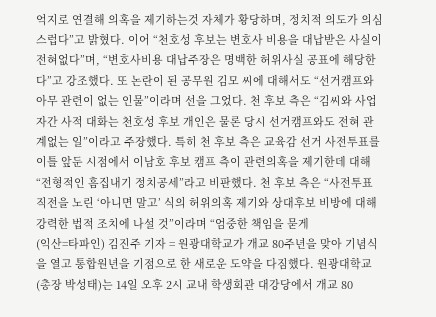억지로 연결해 의혹을 제기하는것 자체가 황당하며, 정치적 의도가 의심스럽다”고 밝혔다. 이어 “천호성 후보는 변호사 비용을 대납받은 사실이 전혀없다”며, “변호사비용 대납주장은 명백한 허위사실 공표에 해당한다”고 강조했다. 또 논란이 된 공무원 김모 씨에 대해서도 “선거캠프와 아무 관련이 없는 인물”이라며 선을 그었다. 천 후보 측은 “김씨와 사업자간 사적 대화는 천호성 후보 개인은 물론 당시 선거캠프와도 전혀 관계없는 일”이라고 주장했다. 특히 천 후보 측은 교육감 선거 사전투표를 이틀 앞둔 시점에서 이남호 후보 캠프 측이 관련의혹을 제기한데 대해 “전형적인 흠집내기 정치공세”라고 비판했다. 천 후보 측은 “사전투표 직전을 노린 ‘아니면 말고’ 식의 허위의혹 제기와 상대후보 비방에 대해 강력한 법적 조치에 나설 것”이라며 “엄중한 책임을 묻게
(익산=타파인) 김진주 기자 = 원광대학교가 개교 80주년을 맞아 기념식을 열고 통합원년을 기점으로 한 새로운 도약을 다짐했다. 원광대학교(총장 박성태)는 14일 오후 2시 교내 학생회관 대강당에서 개교 80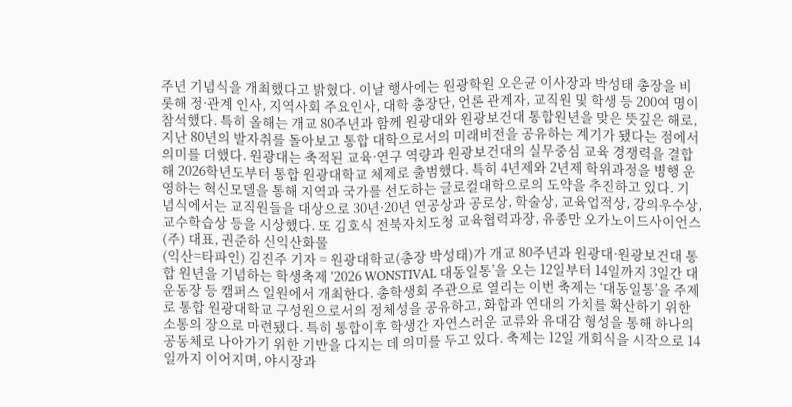주년 기념식을 개최했다고 밝혔다. 이날 행사에는 원광학원 오은균 이사장과 박성태 총장을 비롯해 정·관계 인사, 지역사회 주요인사, 대학 총장단, 언론 관계자, 교직원 및 학생 등 200여 명이 참석했다. 특히 올해는 개교 80주년과 함께 원광대와 원광보건대 통합원년을 맞은 뜻깊은 해로, 지난 80년의 발자취를 돌아보고 통합 대학으로서의 미래비전을 공유하는 계기가 됐다는 점에서 의미를 더했다. 원광대는 축적된 교육·연구 역량과 원광보건대의 실무중심 교육 경쟁력을 결합해 2026학년도부터 통합 원광대학교 체제로 출범했다. 특히 4년제와 2년제 학위과정을 병행 운영하는 혁신모델을 통해 지역과 국가를 선도하는 글로컬대학으로의 도약을 추진하고 있다. 기념식에서는 교직원들을 대상으로 30년·20년 연공상과 공로상, 학술상, 교육업적상, 강의우수상, 교수학습상 등을 시상했다. 또 김호식 전북자치도청 교육협력과장, 유종만 오가노이드사이언스(주) 대표, 권준하 신익산화물
(익산=타파인) 김진주 기자 = 원광대학교(총장 박성태)가 개교 80주년과 원광대·원광보건대 통합 원년을 기념하는 학생축제 ‘2026 WONSTIVAL 대동일통’을 오는 12일부터 14일까지 3일간 대운동장 등 캠퍼스 일원에서 개최한다. 총학생회 주관으로 열리는 이번 축제는 ‘대동일통’을 주제로 통합 원광대학교 구성원으로서의 정체성을 공유하고, 화합과 연대의 가치를 확산하기 위한 소통의 장으로 마련됐다. 특히 통합이후 학생간 자연스러운 교류와 유대감 형성을 통해 하나의 공동체로 나아가기 위한 기반을 다지는 데 의미를 두고 있다. 축제는 12일 개회식을 시작으로 14일까지 이어지며, 야시장과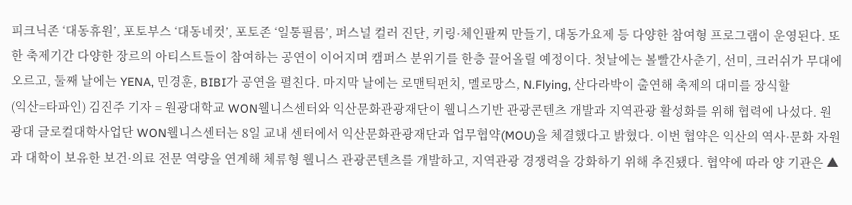피크닉존 ‘대동휴원’, 포토부스 ‘대동네컷’, 포토존 ‘일통필름’, 퍼스널 컬러 진단, 키링·체인팔찌 만들기, 대동가요제 등 다양한 참여형 프로그램이 운영된다. 또한 축제기간 다양한 장르의 아티스트들이 참여하는 공연이 이어지며 캠퍼스 분위기를 한층 끌어올릴 예정이다. 첫날에는 볼빨간사춘기, 선미, 크러쉬가 무대에 오르고, 둘째 날에는 YENA, 민경훈, BIBI가 공연을 펼친다. 마지막 날에는 로맨틱펀치, 멜로망스, N.Flying, 산다라박이 출연해 축제의 대미를 장식할
(익산=타파인) 김진주 기자 = 원광대학교 WON웰니스센터와 익산문화관광재단이 웰니스기반 관광콘텐츠 개발과 지역관광 활성화를 위해 협력에 나섰다. 원광대 글로컬대학사업단 WON웰니스센터는 8일 교내 센터에서 익산문화관광재단과 업무협약(MOU)을 체결했다고 밝혔다. 이번 협약은 익산의 역사·문화 자원과 대학이 보유한 보건·의료 전문 역량을 연계해 체류형 웰니스 관광콘텐츠를 개발하고, 지역관광 경쟁력을 강화하기 위해 추진됐다. 협약에 따라 양 기관은 ▲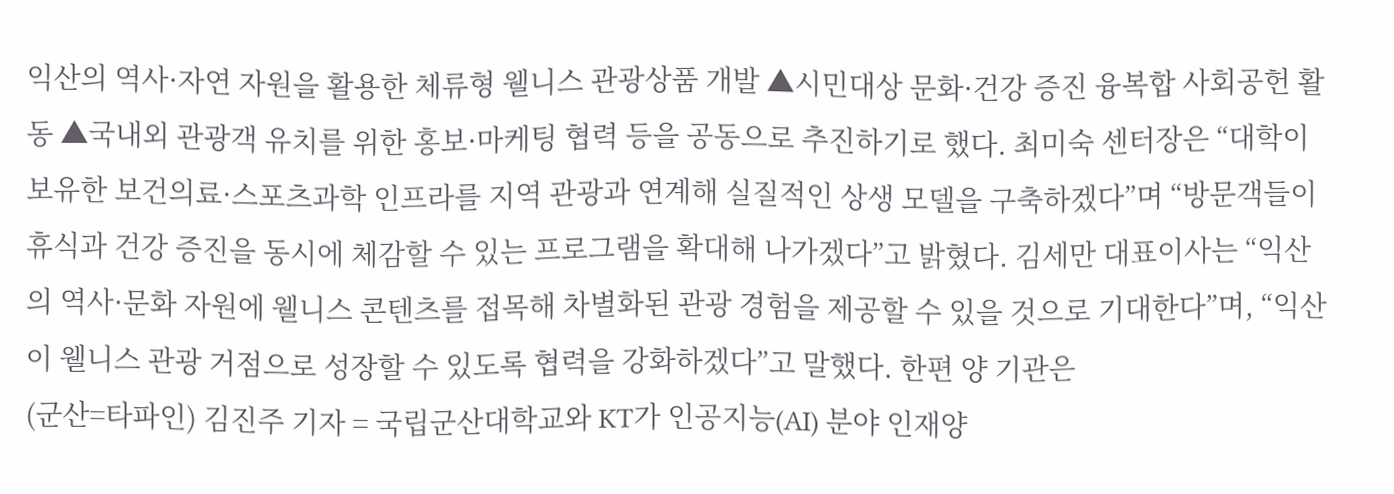익산의 역사·자연 자원을 활용한 체류형 웰니스 관광상품 개발 ▲시민대상 문화·건강 증진 융복합 사회공헌 활동 ▲국내외 관광객 유치를 위한 홍보·마케팅 협력 등을 공동으로 추진하기로 했다. 최미숙 센터장은 “대학이 보유한 보건의료·스포츠과학 인프라를 지역 관광과 연계해 실질적인 상생 모델을 구축하겠다”며 “방문객들이 휴식과 건강 증진을 동시에 체감할 수 있는 프로그램을 확대해 나가겠다”고 밝혔다. 김세만 대표이사는 “익산의 역사·문화 자원에 웰니스 콘텐츠를 접목해 차별화된 관광 경험을 제공할 수 있을 것으로 기대한다”며, “익산이 웰니스 관광 거점으로 성장할 수 있도록 협력을 강화하겠다”고 말했다. 한편 양 기관은
(군산=타파인) 김진주 기자 = 국립군산대학교와 KT가 인공지능(AI) 분야 인재양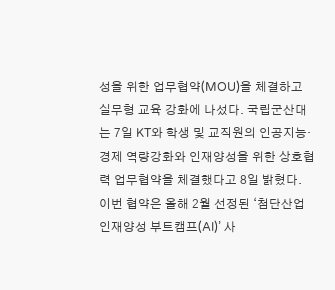성을 위한 업무협약(MOU)을 체결하고 실무형 교육 강화에 나섰다. 국립군산대는 7일 KT와 학생 및 교직원의 인공지능·경제 역량강화와 인재양성을 위한 상호협력 업무협약을 체결했다고 8일 밝혔다. 이번 협약은 올해 2월 선정된 ‘첨단산업 인재양성 부트캠프(AI)’ 사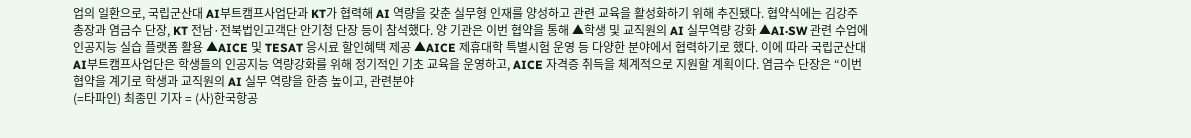업의 일환으로, 국립군산대 AI부트캠프사업단과 KT가 협력해 AI 역량을 갖춘 실무형 인재를 양성하고 관련 교육을 활성화하기 위해 추진됐다. 협약식에는 김강주 총장과 염금수 단장, KT 전남·전북법인고객단 안기청 단장 등이 참석했다. 양 기관은 이번 협약을 통해 ▲학생 및 교직원의 AI 실무역량 강화 ▲AI·SW 관련 수업에 인공지능 실습 플랫폼 활용 ▲AICE 및 TESAT 응시료 할인혜택 제공 ▲AICE 제휴대학 특별시험 운영 등 다양한 분야에서 협력하기로 했다. 이에 따라 국립군산대 AI부트캠프사업단은 학생들의 인공지능 역량강화를 위해 정기적인 기초 교육을 운영하고, AICE 자격증 취득을 체계적으로 지원할 계획이다. 염금수 단장은 “이번 협약을 계기로 학생과 교직원의 AI 실무 역량을 한층 높이고, 관련분야
(=타파인) 최종민 기자 = (사)한국항공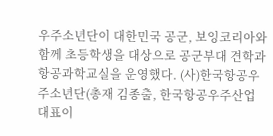우주소년단이 대한민국 공군, 보잉코리아와 함께 초등학생을 대상으로 공군부대 견학과 항공과학교실을 운영했다. (사)한국항공우주소년단(총재 김종출, 한국항공우주산업 대표이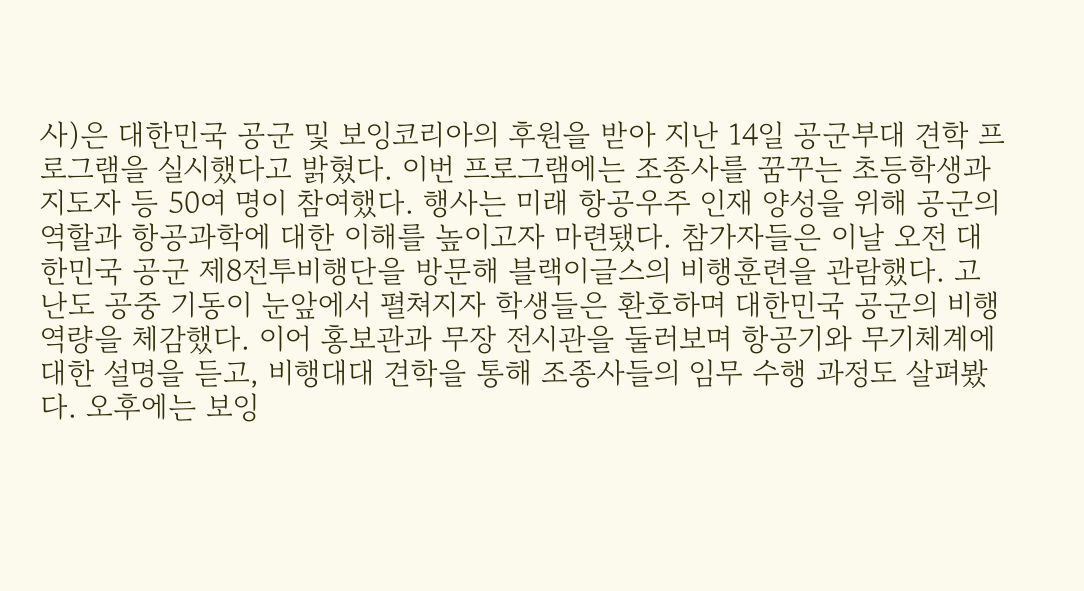사)은 대한민국 공군 및 보잉코리아의 후원을 받아 지난 14일 공군부대 견학 프로그램을 실시했다고 밝혔다. 이번 프로그램에는 조종사를 꿈꾸는 초등학생과 지도자 등 50여 명이 참여했다. 행사는 미래 항공우주 인재 양성을 위해 공군의 역할과 항공과학에 대한 이해를 높이고자 마련됐다. 참가자들은 이날 오전 대한민국 공군 제8전투비행단을 방문해 블랙이글스의 비행훈련을 관람했다. 고난도 공중 기동이 눈앞에서 펼쳐지자 학생들은 환호하며 대한민국 공군의 비행 역량을 체감했다. 이어 홍보관과 무장 전시관을 둘러보며 항공기와 무기체계에 대한 설명을 듣고, 비행대대 견학을 통해 조종사들의 임무 수행 과정도 살펴봤다. 오후에는 보잉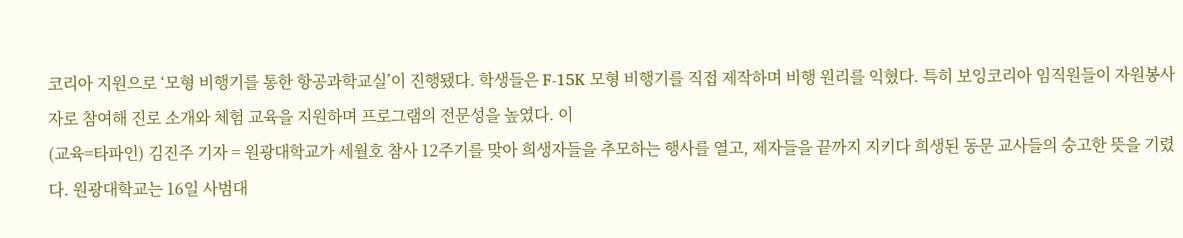코리아 지원으로 ‘모형 비행기를 통한 항공과학교실’이 진행됐다. 학생들은 F-15K 모형 비행기를 직접 제작하며 비행 원리를 익혔다. 특히 보잉코리아 임직원들이 자원봉사자로 참여해 진로 소개와 체험 교육을 지원하며 프로그램의 전문성을 높였다. 이
(교육=타파인) 김진주 기자 = 원광대학교가 세월호 참사 12주기를 맞아 희생자들을 추모하는 행사를 열고, 제자들을 끝까지 지키다 희생된 동문 교사들의 숭고한 뜻을 기렸다. 원광대학교는 16일 사범대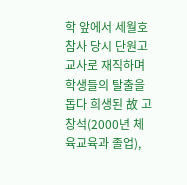학 앞에서 세월호 참사 당시 단원고 교사로 재직하며 학생들의 탈출을 돕다 희생된 故 고창석(2000년 체육교육과 졸업),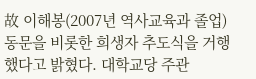故 이해봉(2007년 역사교육과 졸업) 동문을 비롯한 희생자 추도식을 거행했다고 밝혔다. 대학교당 주관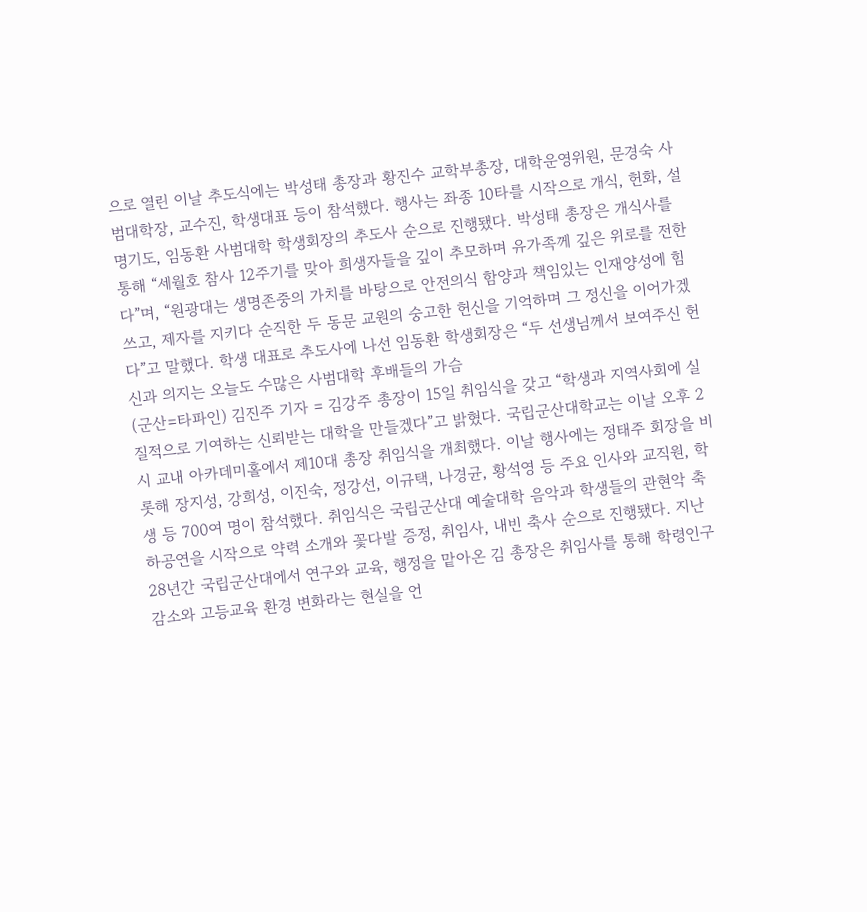으로 열린 이날 추도식에는 박성태 총장과 황진수 교학부총장, 대학운영위원, 문경숙 사범대학장, 교수진, 학생대표 등이 참석했다. 행사는 좌종 10타를 시작으로 개식, 헌화, 설명기도, 임동환 사범대학 학생회장의 추도사 순으로 진행됐다. 박성태 총장은 개식사를 통해 “세월호 참사 12주기를 맞아 희생자들을 깊이 추모하며 유가족께 깊은 위로를 전한다”며, “원광대는 생명존중의 가치를 바탕으로 안전의식 함양과 책임있는 인재양성에 힘쓰고, 제자를 지키다 순직한 두 동문 교원의 숭고한 헌신을 기억하며 그 정신을 이어가겠다”고 말했다. 학생 대표로 추도사에 나선 임동환 학생회장은 “두 선생님께서 보여주신 헌신과 의지는 오늘도 수많은 사범대학 후배들의 가슴
(군산=타파인) 김진주 기자 = 김강주 총장이 15일 취임식을 갖고 “학생과 지역사회에 실질적으로 기여하는 신뢰받는 대학을 만들겠다”고 밝혔다. 국립군산대학교는 이날 오후 2시 교내 아카데미홀에서 제10대 총장 취임식을 개최했다. 이날 행사에는 정태주 회장을 비롯해 장지성, 강희성, 이진숙, 정강선, 이규택, 나경균, 황석영 등 주요 인사와 교직원, 학생 등 700여 명이 참석했다. 취임식은 국립군산대 예술대학 음악과 학생들의 관현악 축하공연을 시작으로 약력 소개와 꽃다발 증정, 취임사, 내빈 축사 순으로 진행됐다. 지난 28년간 국립군산대에서 연구와 교육, 행정을 맡아온 김 총장은 취임사를 통해 학령인구 감소와 고등교육 환경 변화라는 현실을 언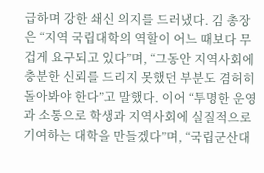급하며 강한 쇄신 의지를 드러냈다. 김 총장은 “지역 국립대학의 역할이 어느 때보다 무겁게 요구되고 있다”며, “그동안 지역사회에 충분한 신뢰를 드리지 못했던 부분도 겸허히 돌아봐야 한다”고 말했다. 이어 “투명한 운영과 소통으로 학생과 지역사회에 실질적으로 기여하는 대학을 만들겠다”며, “국립군산대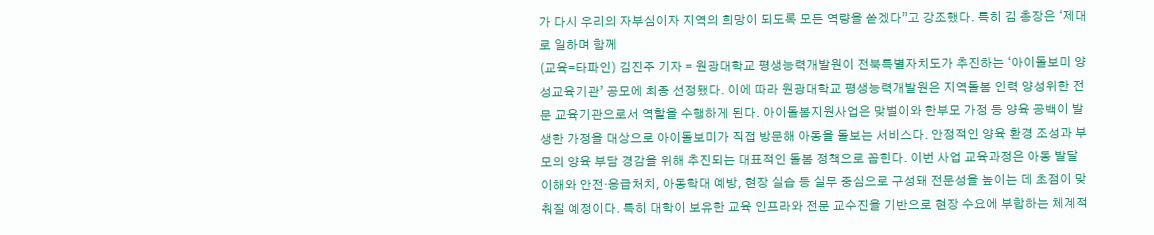가 다시 우리의 자부심이자 지역의 희망이 되도록 모든 역량을 쏟겠다”고 강조했다. 특히 김 총장은 ‘제대로 일하며 함께
(교육=타파인) 김진주 기자 = 원광대학교 평생능력개발원이 전북특별자치도가 추진하는 ‘아이돌보미 양성교육기관’ 공모에 최종 선정됐다. 이에 따라 원광대학교 평생능력개발원은 지역돌봄 인력 양성위한 전문 교육기관으로서 역할을 수행하게 된다. 아이돌봄지원사업은 맞벌이와 한부모 가정 등 양육 공백이 발생한 가정을 대상으로 아이돌보미가 직접 방문해 아동을 돌보는 서비스다. 안정적인 양육 환경 조성과 부모의 양육 부담 경감을 위해 추진되는 대표적인 돌봄 정책으로 꼽힌다. 이번 사업 교육과정은 아동 발달 이해와 안전·응급처치, 아동학대 예방, 현장 실습 등 실무 중심으로 구성돼 전문성을 높이는 데 초점이 맞춰질 예정이다. 특히 대학이 보유한 교육 인프라와 전문 교수진을 기반으로 현장 수요에 부합하는 체계적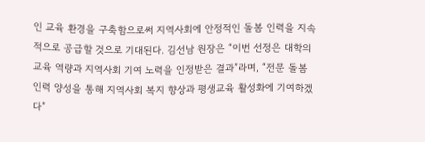인 교육 환경을 구축함으로써 지역사회에 안정적인 돌봄 인력을 지속적으로 공급할 것으로 기대된다. 김선남 원장은 “이번 선정은 대학의 교육 역량과 지역사회 기여 노력을 인정받은 결과”라며, “전문 돌봄 인력 양성을 통해 지역사회 복지 향상과 평생교육 활성화에 기여하겠다”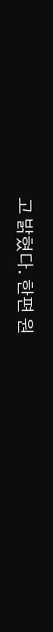고 밝혔다. 한편 원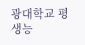광대학교 평생능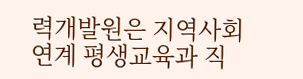력개발원은 지역사회 연계 평생교육과 직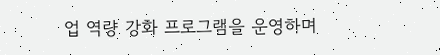업 역량 강화 프로그램을 운영하며